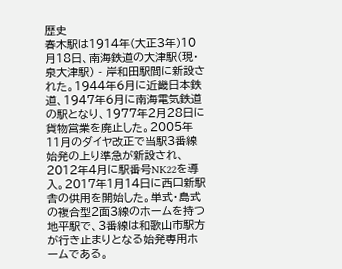歴史
春木駅は1914年(大正3年)10月18日、南海鉄道の大津駅(現・泉大津駅) - 岸和田駅間に新設された。1944年6月に近畿日本鉄道、1947年6月に南海電気鉄道の駅となり、1977年2月28日に貨物営業を廃止した。2005年11月のダイヤ改正で当駅3番線始発の上り準急が新設され、2012年4月に駅番号NK22を導入。2017年1月14日に西口新駅舎の供用を開始した。単式・島式の複合型2面3線のホームを持つ地平駅で、3番線は和歌山市駅方が行き止まりとなる始発専用ホームである。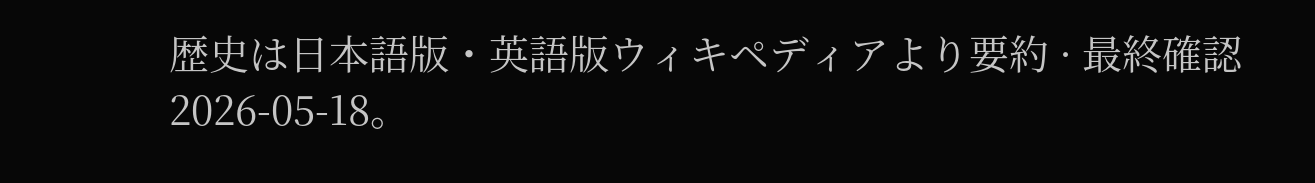歴史は日本語版・英語版ウィキペディアより要約 · 最終確認 2026-05-18。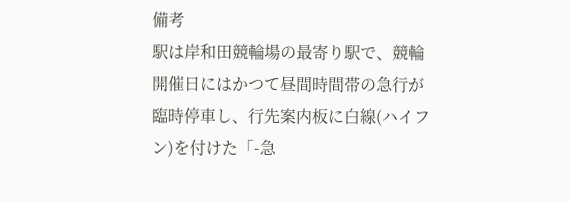備考
駅は岸和田競輪場の最寄り駅で、競輪開催日にはかつて昼間時間帯の急行が臨時停車し、行先案内板に白線(ハイフン)を付けた「-急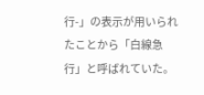行-」の表示が用いられたことから「白線急行」と呼ばれていた。